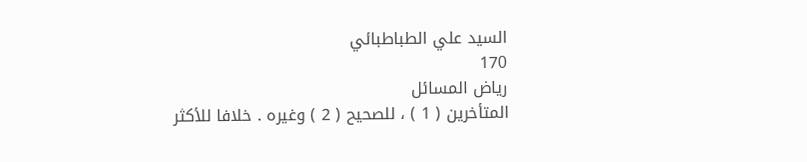السيد علي الطباطبائي
170
رياض المسائل
المتأخرين ( 1 ) ، للصحيح ( 2 ) وغيره . خلافا للأكثر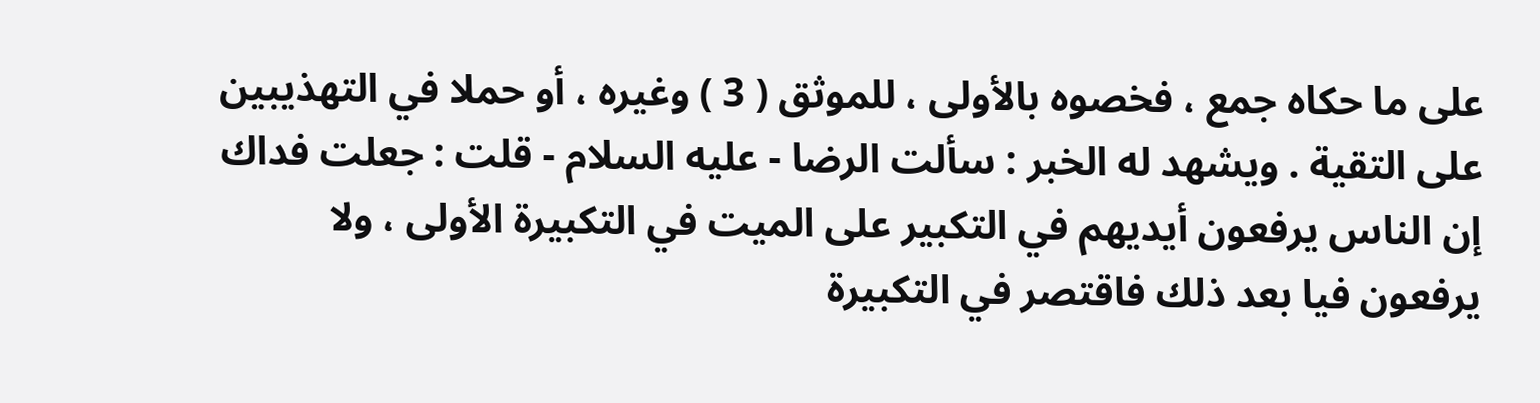على ما حكاه جمع ، فخصوه بالأولى ، للموثق ( 3 ) وغيره ، أو حملا في التهذيبين على التقية . ويشهد له الخبر : سألت الرضا - عليه السلام - قلت : جعلت فداك إن الناس يرفعون أيديهم في التكبير على الميت في التكبيرة الأولى ، ولا يرفعون فيا بعد ذلك فاقتصر في التكبيرة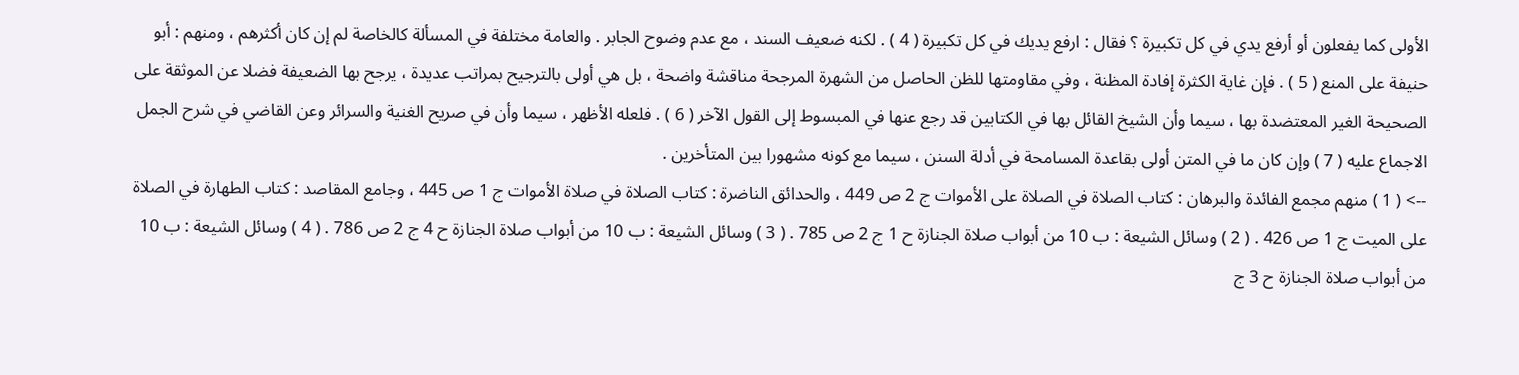الأولى كما يفعلون أو أرفع يدي في كل تكبيرة ؟ فقال : ارفع يديك في كل تكبيرة ( 4 ) . لكنه ضعيف السند ، مع عدم وضوح الجابر . والعامة مختلفة في المسألة كالخاصة لم إن كان أكثرهم ، ومنهم : أبو حنيفة على المنع ( 5 ) . فإن غاية الكثرة إفادة المظنة ، وفي مقاومتها للظن الحاصل من الشهرة المرجحة مناقشة واضحة ، بل هي أولى بالترجيح بمراتب عديدة ، يرجح بها الضعيفة فضلا عن الموثقة على الصحيحة الغير المعتضدة بها ، سيما وأن الشيخ القائل بها في الكتابين قد رجع عنها في المبسوط إلى القول الآخر ( 6 ) . فلعله الأظهر ، سيما وأن في صريح الغنية والسرائر وعن القاضي في شرح الجمل الاجماع عليه ( 7 ) وإن كان ما في المتن أولى بقاعدة المسامحة في أدلة السنن ، سيما مع كونه مشهورا بين المتأخرين .
--> ( 1 ) منهم مجمع الفائدة والبرهان : كتاب الصلاة في الصلاة على الأموات ج 2 ص 449 ، والحدائق الناضرة : كتاب الصلاة في صلاة الأموات ج 1 ص 445 ، وجامع المقاصد : كتاب الطهارة في الصلاة على الميت ج 1 ص 426 . ( 2 ) وسائل الشيعة : ب 10 من أبواب صلاة الجنازة ح 1 ج 2 ص 785 . ( 3 ) وسائل الشيعة : ب 10 من أبواب صلاة الجنازة ح 4 ج 2 ص 786 . ( 4 ) وسائل الشيعة : ب 10 من أبواب صلاة الجنازة ح 3 ج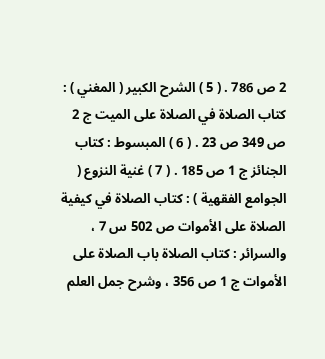2 ص 786 . ( 5 ) الشرح الكبير ( المغني ) : كتاب الصلاة في الصلاة على الميت ج 2 ص 349 ص 23 . ( 6 ) المبسوط : كتاب الجنائز ج 1 ص 185 . ( 7 ) غنية النزوع ( الجوامع الفقهية ) : كتاب الصلاة في كيفية الصلاة على الأموات ص 502 س 7 ، والسرائر : كتاب الصلاة باب الصلاة على الأموات ج 1 ص 356 ، وشرح جمل العلم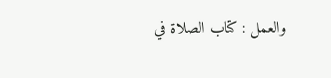والعمل : كتاب الصلاة في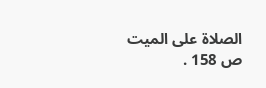الصلاة على الميت ص 158 .